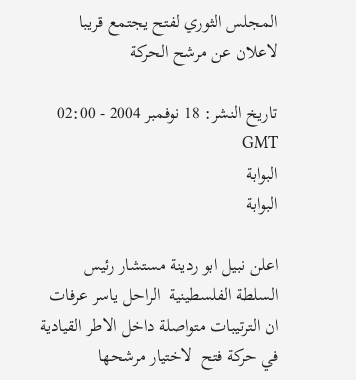المجلس الثوري لفتح يجتمع قريبا لاعلان عن مرشح الحركة

تاريخ النشر: 18 نوفمبر 2004 - 02:00 GMT
البوابة
البوابة

اعلن نبيل ابو ردينة مستشار رئيس السلطة الفلسطينية  الراحل ياسر عرفات ان الترتيبات متواصلة داخل الاطر القيادية في حركة فتح  لاختيار مرشحها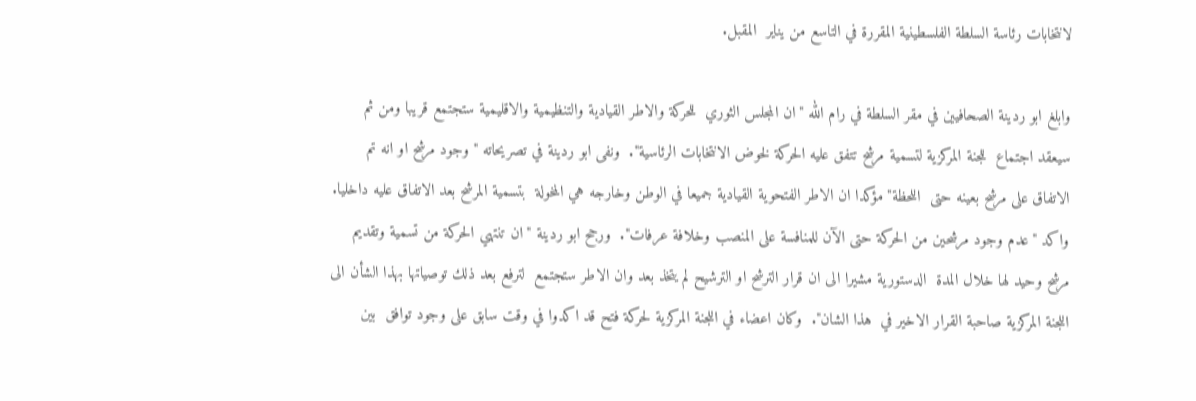لانتخابات رئاسة السلطة الفلسطينية المقررة في التاسع من يناير  المقبل.

وابلغ ابو ردينة الصحافيين في مقر السلطة في رام الله "ان المجلس الثوري  للحركة والاطر القيادية والتنظيمية والاقليمية ستجتمع قريبا ومن ثم سيعقد اجتماع  للجنة المركزية لتسمية مرشح تتفق عليه الحركة لخوض الانتخابات الرئاسية".  ونفى ابو ردينة في تصريحاته "وجود مرشح او انه تم الاتفاق على مرشح بعينه حتى  اللحظة" مؤكدا ان الاطر الفتحوية القيادية جميعا في الوطن وخارجه هي المخولة  بتسمية المرشح بعد الاتفاق عليه داخليا.  واكد "عدم وجود مرشحين من الحركة حتى الآن للمنافسة على المنصب وخلافة عرفات".  ورجح ابو ردينة "ان تنتهي الحركة من تسمية وتقديم مرشح وحيد لها خلال المدة  الدستورية مشيرا الى ان قرار الترشح او الترشيح لم يتخذ بعد وان الاطر ستجتمع  لترفع بعد ذلك توصياتها بهذا الشأن الى اللجنة المركزية صاحبة القرار الاخير في  هذا الشان".  وكان اعضاء في اللجنة المركزية لحركة فتح قد اكدوا في وقت سابق على وجود توافق  بين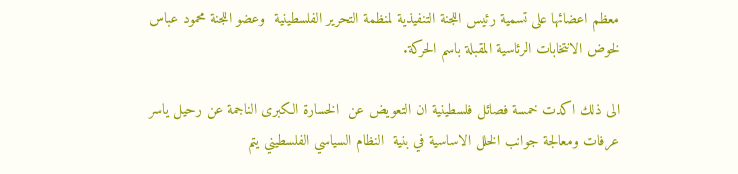معظم اعضائها على تسمية رئيس اللجنة التنفيذية لمنظمة التحرير الفلسطينية  وعضو اللجنة محمود عباس لخوض الانتخابات الرئاسية المقبلة باسم الحركة.

الى ذلك اكدت خمسة فصائل فلسطينية ان التعويض عن  الخسارة الكبرى الناجمة عن رحيل ياسر عرفات ومعالجة جوانب الخلل الاساسية في بنية  النظام السياسي الفلسطيني يتم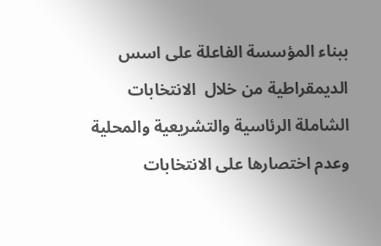ببناء المؤسسة الفاعلة على اسس الديمقراطية من خلال  الانتخابات الشاملة الرئاسية والتشريعية والمحلية وعدم اختصارها على الانتخابات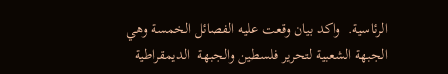الرئاسية.  واكد بيان وقعت عليه الفصائل الخمسة وهي الجبهة الشعبية لتحرير فلسطين والجبهة  الديمقراطية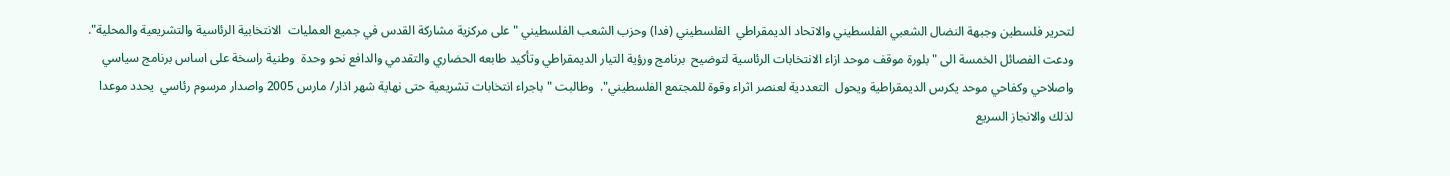لتحرير فلسطين وجبهة النضال الشعبي الفلسطيني والاتحاد الديمقراطي  الفلسطيني (فدا) وحزب الشعب الفلسطيني "على مركزية مشاركة القدس في جميع العمليات  الانتخابية الرئاسية والتشريعية والمحلية".  ودعت الفصائل الخمسة الى "بلورة موقف موحد ازاء الانتخابات الرئاسية لتوضيح  برنامج ورؤية التيار الديمقراطي وتأكيد طابعه الحضاري والتقدمي والدافع نحو وحدة  وطنية راسخة على اساس برنامج سياسي واصلاحي وكفاحي موحد يكرس الديمقراطية ويحول  التعددية لعنصر اثراء وقوة للمجتمع الفلسطيني".  وطالبت "باجراء انتخابات تشريعية حتى نهاية شهر اذار/ مارس 2005 واصدار مرسوم رئاسي  يحدد موعدا لذلك والانجاز السريع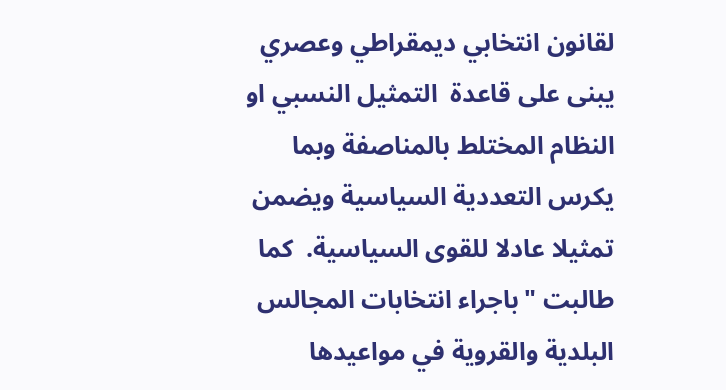لقانون انتخابي ديمقراطي وعصري يبنى على قاعدة  التمثيل النسبي او النظام المختلط بالمناصفة وبما يكرس التعددية السياسية ويضمن  تمثيلا عادلا للقوى السياسية.  كما طالبت "باجراء انتخابات المجالس البلدية والقروية في مواعيدها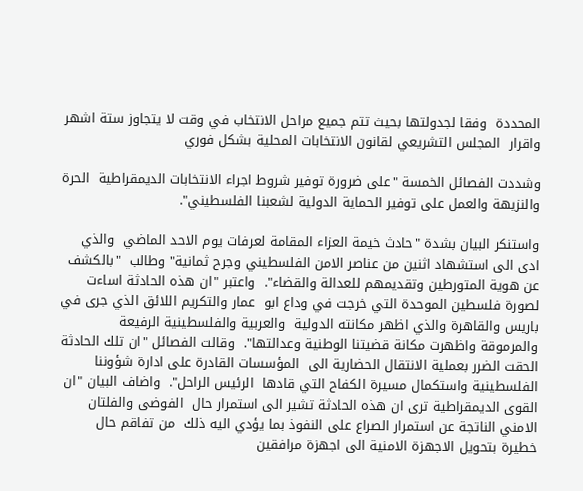المحددة  وفقا لجدولتها بحيث تتم جميع مراحل الانتخاب في وقت لا يتجاوز ستة اشهر واقرار  المجلس التشريعي لقانون الانتخابات المحلية بشكل فوري

وشددت الفصائل الخمسة "على ضرورة توفير شروط اجراء الانتخابات الديمقراطية  الحرة والنزيهة والعمل على توفير الحماية الدولية لشعبنا الفلسطيني".

واستنكر البيان بشدة "حادث خيمة العزاء المقامة لعرفات يوم الاحد الماضي  والذي ادى الى استشهاد اثنين من عناصر الامن الفلسطيني وجرح ثمانية" وطالب  "بالكشف عن هوية المتورطين وتقديمهم للعدالة والقضاء".  واعتبر "ان هذه الحادثة اساءت لصورة فلسطين الموحدة التي خرجت في وداع ابو  عمار والتكريم اللائق الذي جرى في باريس والقاهرة والذي اظهر مكانته الدولية  والعربية والفلسطينية الرفيعة والمرموقة واظهرت مكانة قضيتنا الوطنية وعدالتها".  وقالت الفصائل "ان تلك الحادثة الحقت الضرر بعملية الانتقال الحضارية الى  المؤسسات القادرة على ادارة شؤوننا الفلسطينية واستكمال مسيرة الكفاح التي قادها  الرئيس الراحل".  واضاف البيان "ان القوى الديمقراطية ترى ان هذه الحادثة تشير الى استمرار حال  الفوضى والفلتان الامني الناتجة عن استمرار الصراع على النفوذ بما يؤدي اليه ذلك  من تفاقم حال خطيرة بتحويل الاجهزة الامنية الى اجهزة مرافقين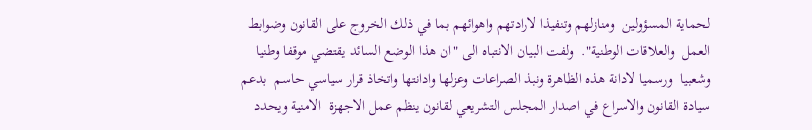لحماية المسؤولين  ومنازلهم وتنفيذا لارادتهم واهوائهم بما في ذلك الخروج على القانون وضوابط العمل  والعلاقات الوطنية".  ولفت البيان الانتباه الى "ان هذا الوضع السائد يقتضي موقفا وطنيا وشعبيا  ورسميا لادانة هذه الظاهرة ونبذ الصراعات وعزلها وادانتها واتخاذ قرار سياسي حاسم  بدعم سيادة القانون والاسراع في اصدار المجلس التشريعي لقانون ينظم عمل الاجهزة  الامنية ويحدد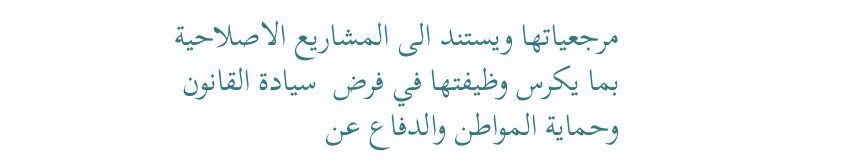مرجعياتها ويستند الى المشاريع الاصلاحية بما يكرس وظيفتها في فرض  سيادة القانون وحماية المواطن والدفاع عن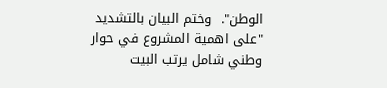الوطن".  وختم البيان بالتشديد "على اهمية المشروع في حوار وطني شامل يرتب البيت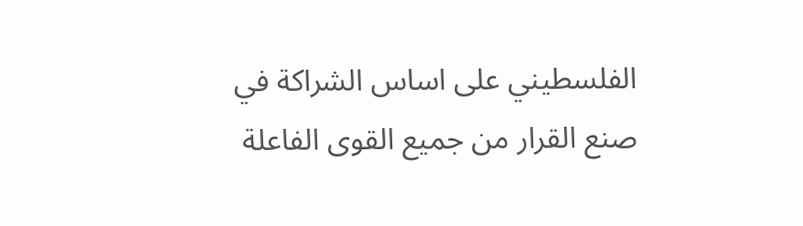الفلسطيني على اساس الشراكة في صنع القرار من جميع القوى الفاعلة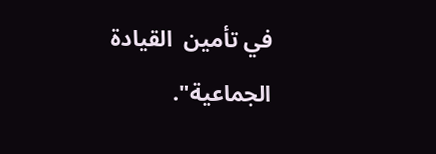في تأمين  القيادة الجماعية".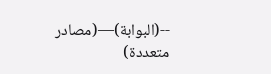--(البوابة)—(مصادر متعددة)